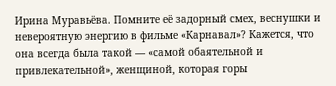Ирина Муравьёва. Помните её задорный смех, веснушки и невероятную энергию в фильме «Карнавал»? Кажется, что она всегда была такой — «самой обаятельной и привлекательной», женщиной, которая горы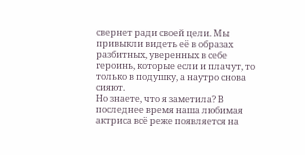свернет ради своей цели. Мы привыкли видеть её в образах разбитных, уверенных в себе героинь, которые если и плачут, то только в подушку, а наутро снова сияют.
Но знаете, что я заметила? В последнее время наша любимая актриса всё реже появляется на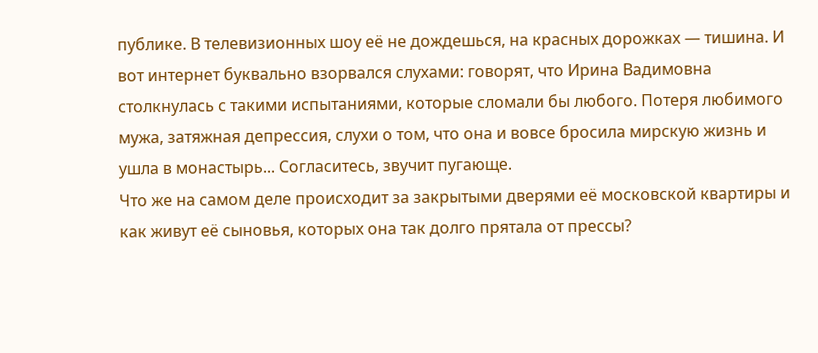публике. В телевизионных шоу её не дождешься, на красных дорожках — тишина. И вот интернет буквально взорвался слухами: говорят, что Ирина Вадимовна столкнулась с такими испытаниями, которые сломали бы любого. Потеря любимого мужа, затяжная депрессия, слухи о том, что она и вовсе бросила мирскую жизнь и ушла в монастырь... Согласитесь, звучит пугающе.
Что же на самом деле происходит за закрытыми дверями её московской квартиры и как живут её сыновья, которых она так долго прятала от прессы?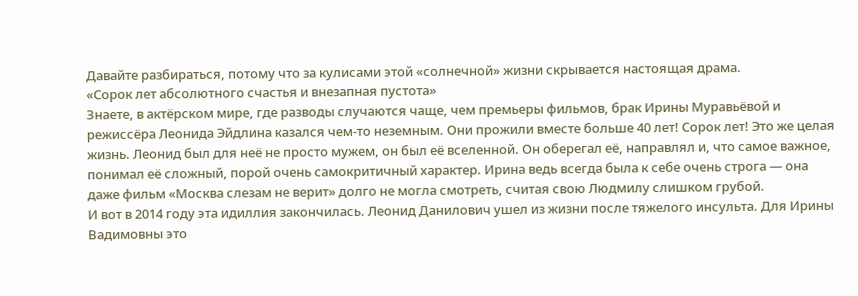Давайте разбираться, потому что за кулисами этой «солнечной» жизни скрывается настоящая драма.
«Сорок лет абсолютного счастья и внезапная пустота»
Знаете, в актёрском мире, где разводы случаются чаще, чем премьеры фильмов, брак Ирины Муравьёвой и режиссёра Леонида Эйдлина казался чем-то неземным. Они прожили вместе больше 40 лет! Сорок лет! Это же целая жизнь. Леонид был для неё не просто мужем, он был её вселенной. Он оберегал её, направлял и, что самое важное, понимал её сложный, порой очень самокритичный характер. Ирина ведь всегда была к себе очень строга — она даже фильм «Москва слезам не верит» долго не могла смотреть, считая свою Людмилу слишком грубой.
И вот в 2014 году эта идиллия закончилась. Леонид Данилович ушел из жизни после тяжелого инсульта. Для Ирины Вадимовны это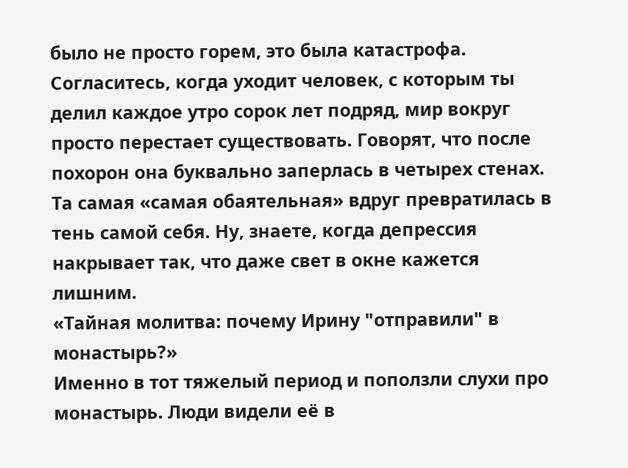было не просто горем, это была катастрофа. Согласитесь, когда уходит человек, с которым ты делил каждое утро сорок лет подряд, мир вокруг просто перестает существовать. Говорят, что после похорон она буквально заперлась в четырех стенах. Та самая «самая обаятельная» вдруг превратилась в тень самой себя. Ну, знаете, когда депрессия накрывает так, что даже свет в окне кажется лишним.
«Тайная молитва: почему Ирину "отправили" в монастырь?»
Именно в тот тяжелый период и поползли слухи про монастырь. Люди видели её в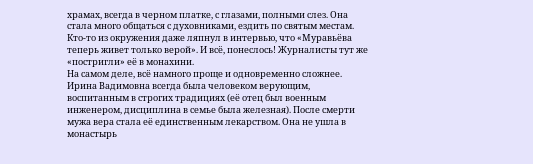храмах, всегда в черном платке, с глазами, полными слез. Она стала много общаться с духовниками, ездить по святым местам. Кто-то из окружения даже ляпнул в интервью, что «Муравьёва теперь живет только верой». И всё, понеслось! Журналисты тут же «постригли» её в монахини.
На самом деле, всё намного проще и одновременно сложнее. Ирина Вадимовна всегда была человеком верующим, воспитанным в строгих традициях (её отец был военным инженером, дисциплина в семье была железная). После смерти мужа вера стала её единственным лекарством. Она не ушла в монастырь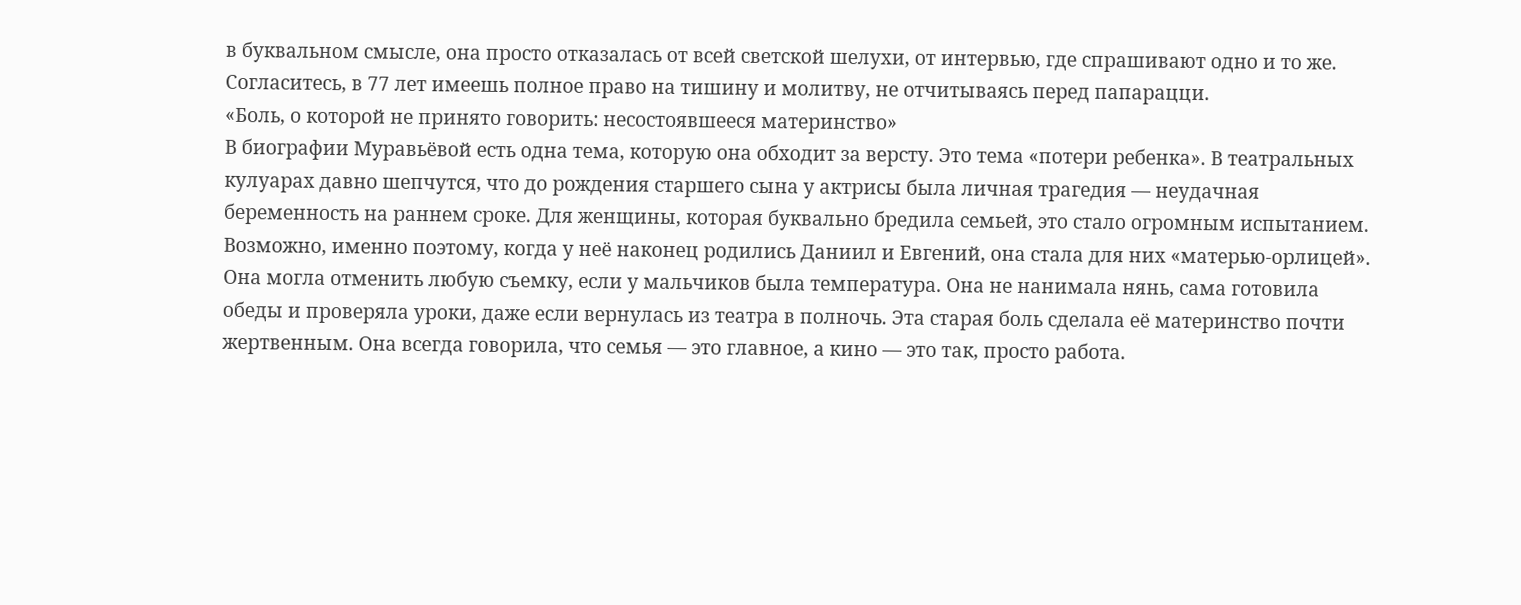в буквальном смысле, она просто отказалась от всей светской шелухи, от интервью, где спрашивают одно и то же. Согласитесь, в 77 лет имеешь полное право на тишину и молитву, не отчитываясь перед папарацци.
«Боль, о которой не принято говорить: несостоявшееся материнство»
В биографии Муравьёвой есть одна тема, которую она обходит за версту. Это тема «потери ребенка». В театральных кулуарах давно шепчутся, что до рождения старшего сына у актрисы была личная трагедия — неудачная беременность на раннем сроке. Для женщины, которая буквально бредила семьей, это стало огромным испытанием.
Возможно, именно поэтому, когда у неё наконец родились Даниил и Евгений, она стала для них «матерью-орлицей». Она могла отменить любую съемку, если у мальчиков была температура. Она не нанимала нянь, сама готовила обеды и проверяла уроки, даже если вернулась из театра в полночь. Эта старая боль сделала её материнство почти жертвенным. Она всегда говорила, что семья — это главное, а кино — это так, просто работа.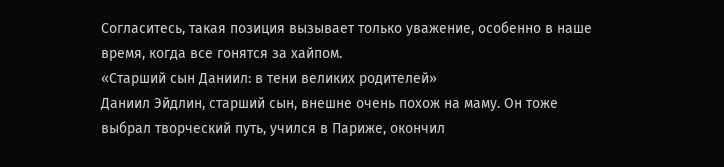Согласитесь, такая позиция вызывает только уважение, особенно в наше время, когда все гонятся за хайпом.
«Старший сын Даниил: в тени великих родителей»
Даниил Эйдлин, старший сын, внешне очень похож на маму. Он тоже выбрал творческий путь, учился в Париже, окончил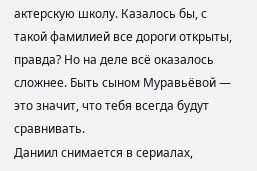актерскую школу. Казалось бы, с такой фамилией все дороги открыты, правда? Но на деле всё оказалось сложнее. Быть сыном Муравьёвой — это значит, что тебя всегда будут сравнивать.
Даниил снимается в сериалах,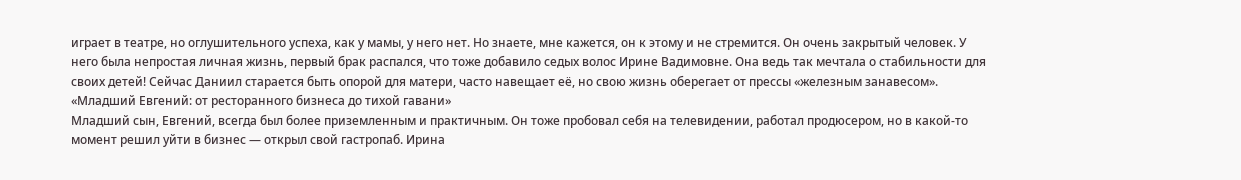играет в театре, но оглушительного успеха, как у мамы, у него нет. Но знаете, мне кажется, он к этому и не стремится. Он очень закрытый человек. У него была непростая личная жизнь, первый брак распался, что тоже добавило седых волос Ирине Вадимовне. Она ведь так мечтала о стабильности для своих детей! Сейчас Даниил старается быть опорой для матери, часто навещает её, но свою жизнь оберегает от прессы «железным занавесом».
«Младший Евгений: от ресторанного бизнеса до тихой гавани»
Младший сын, Евгений, всегда был более приземленным и практичным. Он тоже пробовал себя на телевидении, работал продюсером, но в какой-то момент решил уйти в бизнес — открыл свой гастропаб. Ирина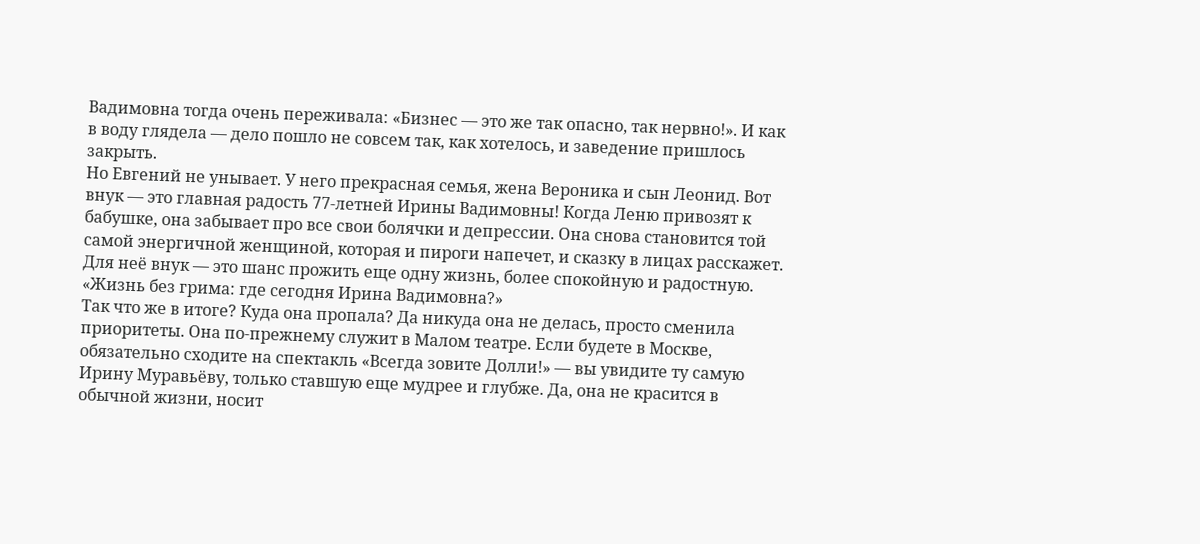Вадимовна тогда очень переживала: «Бизнес — это же так опасно, так нервно!». И как в воду глядела — дело пошло не совсем так, как хотелось, и заведение пришлось закрыть.
Но Евгений не унывает. У него прекрасная семья, жена Вероника и сын Леонид. Вот внук — это главная радость 77-летней Ирины Вадимовны! Когда Леню привозят к бабушке, она забывает про все свои болячки и депрессии. Она снова становится той самой энергичной женщиной, которая и пироги напечет, и сказку в лицах расскажет. Для неё внук — это шанс прожить еще одну жизнь, более спокойную и радостную.
«Жизнь без грима: где сегодня Ирина Вадимовна?»
Так что же в итоге? Куда она пропала? Да никуда она не делась, просто сменила приоритеты. Она по-прежнему служит в Малом театре. Если будете в Москве, обязательно сходите на спектакль «Всегда зовите Долли!» — вы увидите ту самую Ирину Муравьёву, только ставшую еще мудрее и глубже. Да, она не красится в обычной жизни, носит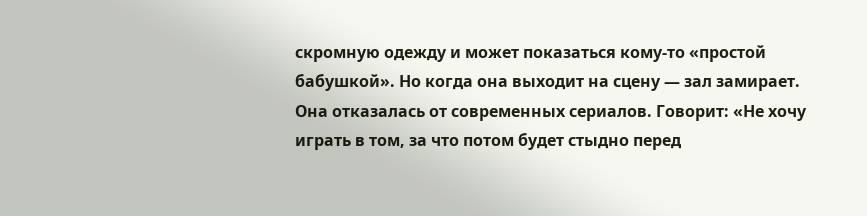скромную одежду и может показаться кому-то «простой бабушкой». Но когда она выходит на сцену — зал замирает.
Она отказалась от современных сериалов. Говорит: «Не хочу играть в том, за что потом будет стыдно перед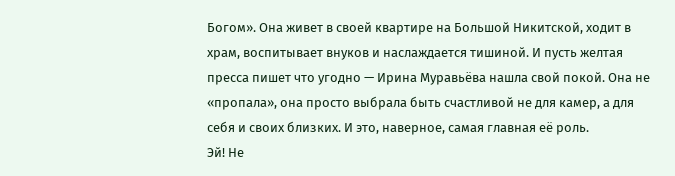Богом». Она живет в своей квартире на Большой Никитской, ходит в храм, воспитывает внуков и наслаждается тишиной. И пусть желтая пресса пишет что угодно — Ирина Муравьёва нашла свой покой. Она не «пропала», она просто выбрала быть счастливой не для камер, а для себя и своих близких. И это, наверное, самая главная её роль.
Эй! Не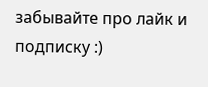забывайте про лайк и подписку :)